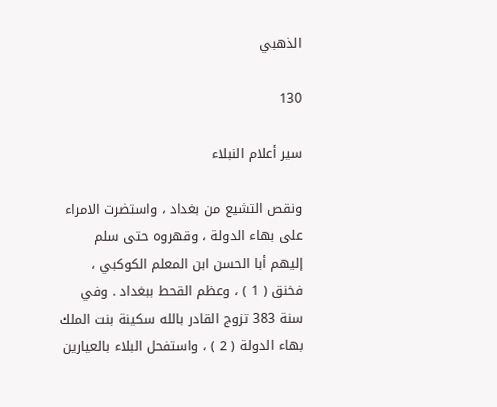الذهبي

130

سير أعلام النبلاء

ونقص التشيع من بغداد ، واستضرت الامراء على بهاء الدولة ، وقهروه حتى سلم إليهم أبا الحسن ابن المعلم الكوكبي ، فخنق ( 1 ) ، وعظم القحط ببغداد . وفي سنة 383 تزوج القادر بالله سكينة بنت الملك بهاء الدولة ( 2 ) ، واستفحل البلاء بالعيارين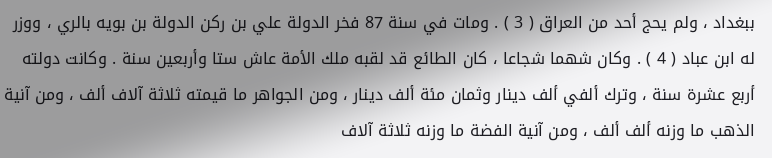ببغداد ، ولم يحج أحد من العراق ( 3 ) . ومات في سنة 87 فخر الدولة علي بن ركن الدولة بن بويه بالري ، ووزر له ابن عباد ( 4 ) . وكان شهما شجاعا ، كان الطائع قد لقبه ملك الأمة عاش ستا وأربعين سنة . وكانت دولته أربع عشرة سنة ، وترك ألفي ألف دينار وثمان مئة ألف دينار ، ومن الجواهر ما قيمته ثلاثة آلاف ألف ، ومن آنية الذهب ما وزنه ألف ألف ، ومن آنية الفضة ما وزنه ثلاثة آلاف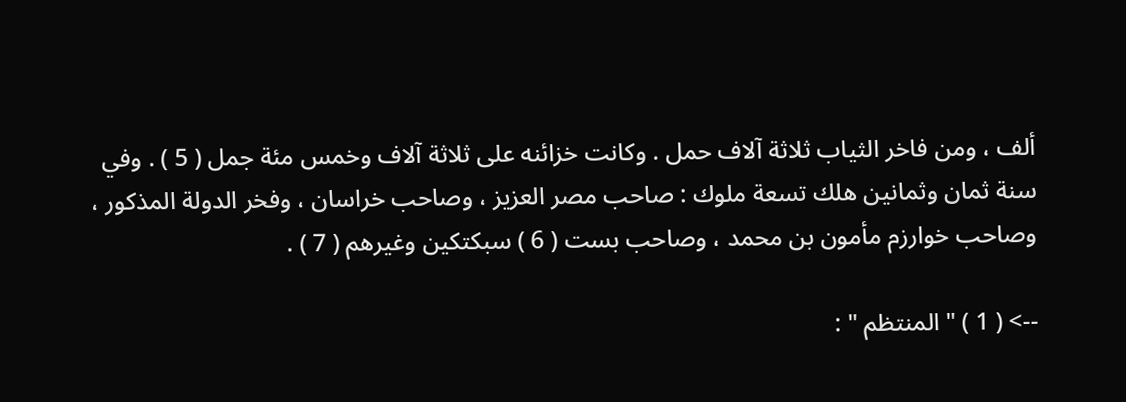ألف ، ومن فاخر الثياب ثلاثة آلاف حمل . وكانت خزائنه على ثلاثة آلاف وخمس مئة جمل ( 5 ) . وفي سنة ثمان وثمانين هلك تسعة ملوك : صاحب مصر العزيز ، وصاحب خراسان ، وفخر الدولة المذكور ، وصاحب خوارزم مأمون بن محمد ، وصاحب بست ( 6 ) سبكتكين وغيرهم ( 7 ) .

--> ( 1 ) " المنتظم " :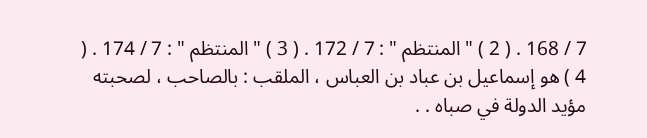7 / 168 . ( 2 ) " المنتظم " : 7 / 172 . ( 3 ) " المنتظم " : 7 / 174 . ( 4 ) هو إسماعيل بن عباد بن العباس ، الملقب : بالصاحب ، لصحبته مؤيد الدولة في صباه . .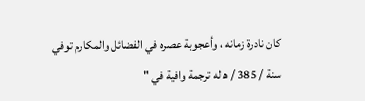كان نادرة زمانه ، وأعجوبة عصره في الفضائل والمكارم توفي سنة / 385 / ه‍ له ترجمة وافية في "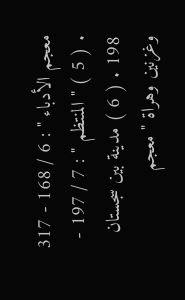معجم الأدباء " : 6 / 168 - 317 . ( 5 ) " المنتظم " : 7 / 197 - 198 . ( 6 ) مدينة بين سجستان وغزنين وهراة " معجم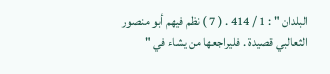البلدان " : 1 / 414 . ( 7 ) نظم فيهم أبو منصور الثعالبي قصيدة . فليراجعها من يشاء في "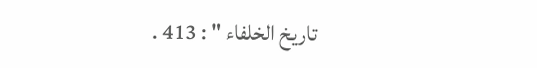تاريخ الخلفاء " : 413 .